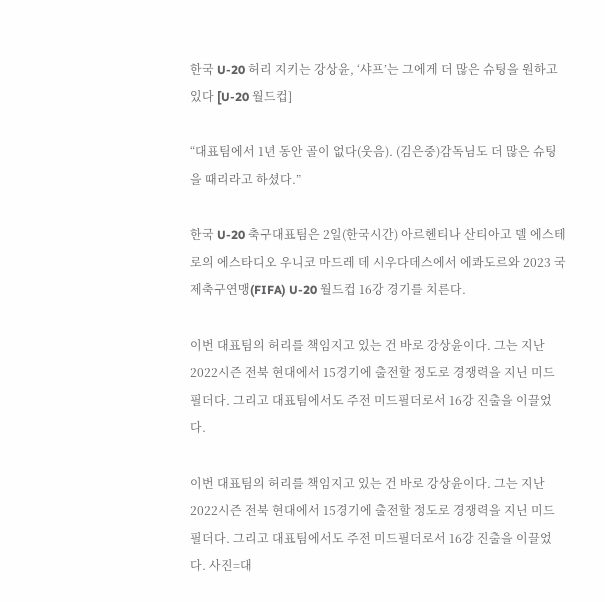한국 U-20 허리 지키는 강상윤, ‘샤프’는 그에게 더 많은 슈팅을 원하고 있다 [U-20 월드컵]

“대표팀에서 1년 동안 골이 없다(웃음). (김은중)감독님도 더 많은 슈팅을 때리라고 하셨다.”

한국 U-20 축구대표팀은 2일(한국시간) 아르헨티나 산티아고 델 에스테로의 에스타디오 우니코 마드레 데 시우다데스에서 에콰도르와 2023 국제축구연맹(FIFA) U-20 월드컵 16강 경기를 치른다.

이번 대표팀의 허리를 책임지고 있는 건 바로 강상윤이다. 그는 지난 2022시즌 전북 현대에서 15경기에 출전할 정도로 경쟁력을 지닌 미드필더다. 그리고 대표팀에서도 주전 미드필더로서 16강 진출을 이끌었다.

이번 대표팀의 허리를 책임지고 있는 건 바로 강상윤이다. 그는 지난 2022시즌 전북 현대에서 15경기에 출전할 정도로 경쟁력을 지닌 미드필더다. 그리고 대표팀에서도 주전 미드필더로서 16강 진출을 이끌었다. 사진=대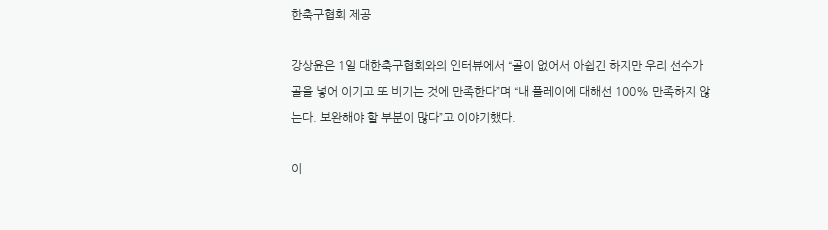한축구협회 제공

강상윤은 1일 대한축구협회와의 인터뷰에서 “골이 없어서 아쉽긴 하지만 우리 선수가 골을 넣어 이기고 또 비기는 것에 만족한다”며 “내 플레이에 대해선 100% 만족하지 않는다. 보완해야 할 부분이 많다”고 이야기했다.

이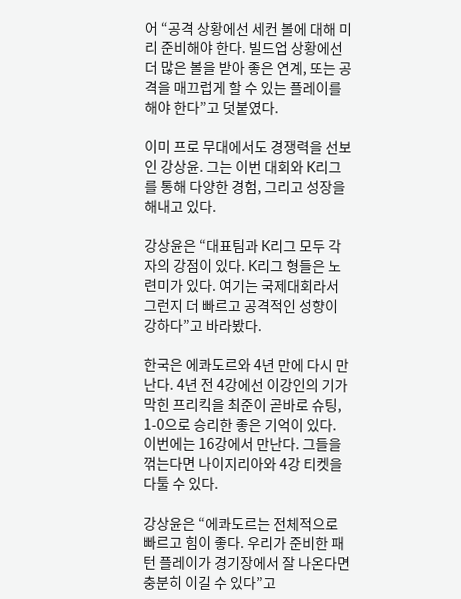어 “공격 상황에선 세컨 볼에 대해 미리 준비해야 한다. 빌드업 상황에선 더 많은 볼을 받아 좋은 연계, 또는 공격을 매끄럽게 할 수 있는 플레이를 해야 한다”고 덧붙였다.

이미 프로 무대에서도 경쟁력을 선보인 강상윤. 그는 이번 대회와 K리그를 통해 다양한 경험, 그리고 성장을 해내고 있다.

강상윤은 “대표팀과 K리그 모두 각자의 강점이 있다. K리그 형들은 노련미가 있다. 여기는 국제대회라서 그런지 더 빠르고 공격적인 성향이 강하다”고 바라봤다.

한국은 에콰도르와 4년 만에 다시 만난다. 4년 전 4강에선 이강인의 기가 막힌 프리킥을 최준이 곧바로 슈팅, 1-0으로 승리한 좋은 기억이 있다. 이번에는 16강에서 만난다. 그들을 꺾는다면 나이지리아와 4강 티켓을 다툴 수 있다.

강상윤은 “에콰도르는 전체적으로 빠르고 힘이 좋다. 우리가 준비한 패턴 플레이가 경기장에서 잘 나온다면 충분히 이길 수 있다”고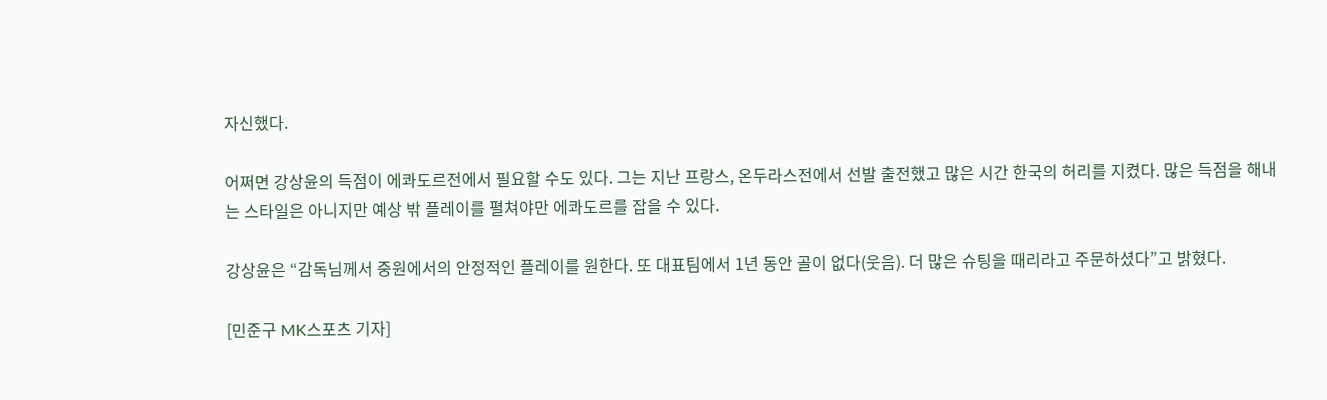자신했다.

어쩌면 강상윤의 득점이 에콰도르전에서 필요할 수도 있다. 그는 지난 프랑스, 온두라스전에서 선발 출전했고 많은 시간 한국의 허리를 지켰다. 많은 득점을 해내는 스타일은 아니지만 예상 밖 플레이를 펼쳐야만 에콰도르를 잡을 수 있다.

강상윤은 “감독님께서 중원에서의 안정적인 플레이를 원한다. 또 대표팀에서 1년 동안 골이 없다(웃음). 더 많은 슈팅을 때리라고 주문하셨다”고 밝혔다.

[민준구 MK스포츠 기자]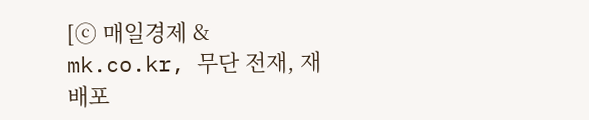[ⓒ 매일경제 & mk.co.kr, 무단 전재, 재배포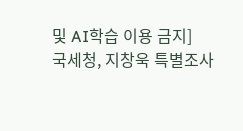및 AI학습 이용 금지]
국세청, 지창욱 특별조사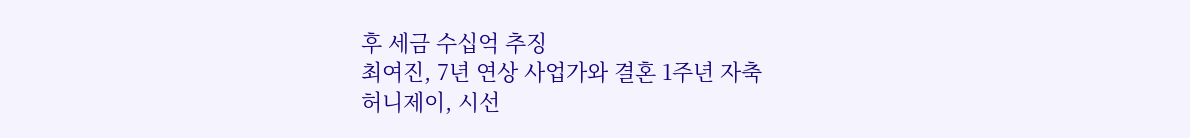후 세금 수십억 추징
최여진, 7년 연상 사업가와 결혼 1주년 자축
허니제이, 시선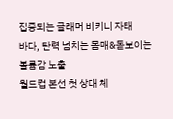집중되는 글래머 비키니 자태
바다, 탄력 넘치는 몸매&돋보이는 볼륨감 노출
월드컵 본선 첫 상대 체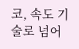코, 속도 기술로 넘어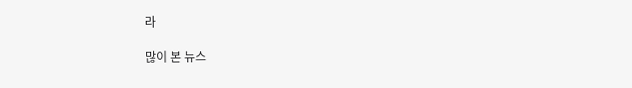라

많이 본 뉴스